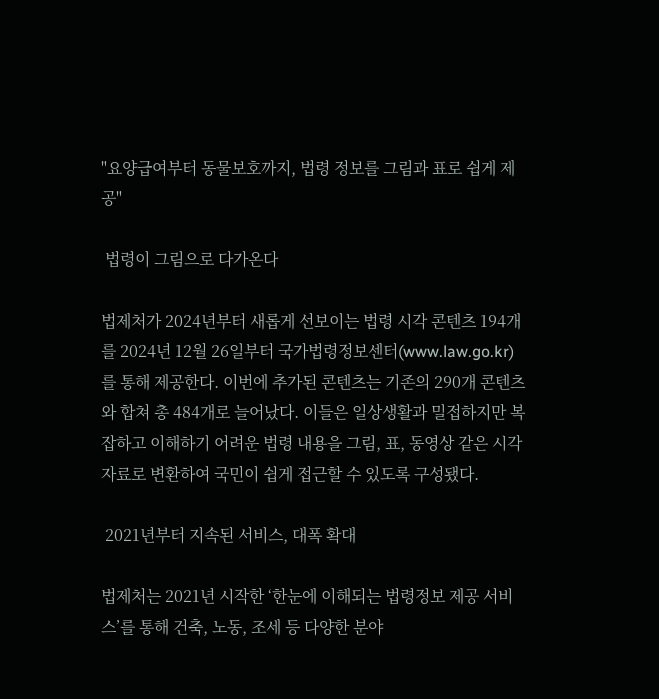"요양급여부터 동물보호까지, 법령 정보를 그림과 표로 쉽게 제공"

 법령이 그림으로 다가온다

법제처가 2024년부터 새롭게 선보이는 법령 시각 콘텐츠 194개를 2024년 12월 26일부터 국가법령정보센터(www.law.go.kr)를 통해 제공한다. 이번에 추가된 콘텐츠는 기존의 290개 콘텐츠와 합쳐 총 484개로 늘어났다. 이들은 일상생활과 밀접하지만 복잡하고 이해하기 어려운 법령 내용을 그림, 표, 동영상 같은 시각자료로 변환하여 국민이 쉽게 접근할 수 있도록 구성됐다.

 2021년부터 지속된 서비스, 대폭 확대

법제처는 2021년 시작한 ‘한눈에 이해되는 법령정보 제공 서비스’를 통해 건축, 노동, 조세 등 다양한 분야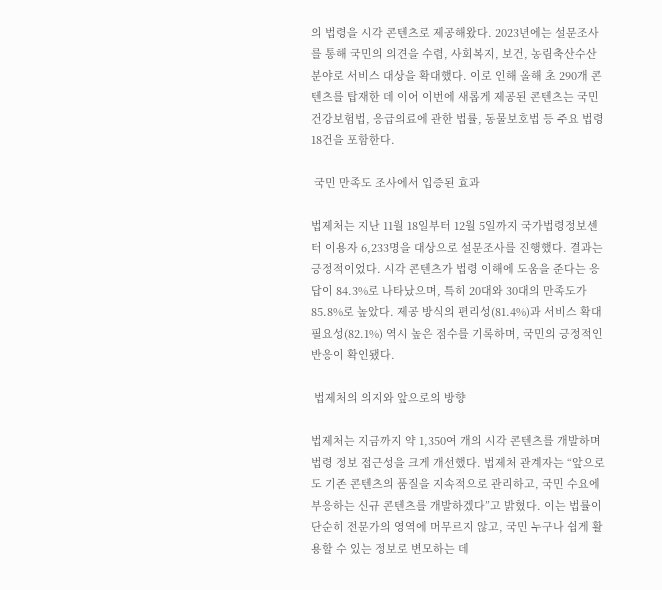의 법령을 시각 콘텐츠로 제공해왔다. 2023년에는 설문조사를 통해 국민의 의견을 수렴, 사회복지, 보건, 농림축산수산 분야로 서비스 대상을 확대했다. 이로 인해 올해 초 290개 콘텐츠를 탑재한 데 이어 이번에 새롭게 제공된 콘텐츠는 국민건강보험법, 응급의료에 관한 법률, 동물보호법 등 주요 법령 18건을 포함한다.

 국민 만족도 조사에서 입증된 효과

법제처는 지난 11월 18일부터 12월 5일까지 국가법령정보센터 이용자 6,233명을 대상으로 설문조사를 진행했다. 결과는 긍정적이었다. 시각 콘텐츠가 법령 이해에 도움을 준다는 응답이 84.3%로 나타났으며, 특히 20대와 30대의 만족도가 85.8%로 높았다. 제공 방식의 편리성(81.4%)과 서비스 확대 필요성(82.1%) 역시 높은 점수를 기록하며, 국민의 긍정적인 반응이 확인됐다.

 법제처의 의지와 앞으로의 방향

법제처는 지금까지 약 1,350여 개의 시각 콘텐츠를 개발하며 법령 정보 접근성을 크게 개선했다. 법제처 관계자는 “앞으로도 기존 콘텐츠의 품질을 지속적으로 관리하고, 국민 수요에 부응하는 신규 콘텐츠를 개발하겠다”고 밝혔다. 이는 법률이 단순히 전문가의 영역에 머무르지 않고, 국민 누구나 쉽게 활용할 수 있는 정보로 변모하는 데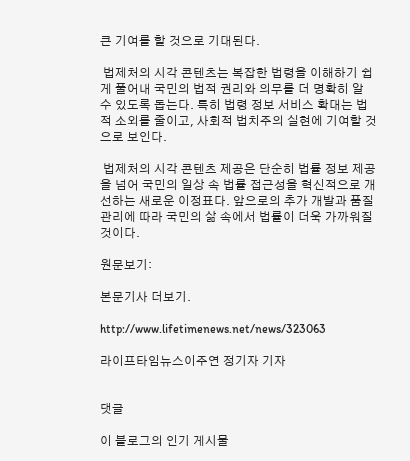큰 기여를 할 것으로 기대된다.

 법제처의 시각 콘텐츠는 복잡한 법령을 이해하기 쉽게 풀어내 국민의 법적 권리와 의무를 더 명확히 알 수 있도록 돕는다. 특히 법령 정보 서비스 확대는 법적 소외를 줄이고, 사회적 법치주의 실현에 기여할 것으로 보인다.

 법제처의 시각 콘텐츠 제공은 단순히 법률 정보 제공을 넘어 국민의 일상 속 법률 접근성을 혁신적으로 개선하는 새로운 이정표다. 앞으로의 추가 개발과 품질 관리에 따라 국민의 삶 속에서 법률이 더욱 가까워질 것이다.

원문보기:

본문기사 더보기.

http://www.lifetimenews.net/news/323063

라이프타임뉴스이주연 정기자 기자


댓글

이 블로그의 인기 게시물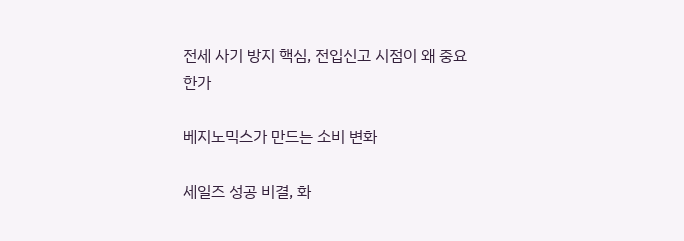전세 사기 방지 핵심, 전입신고 시점이 왜 중요한가

베지노믹스가 만드는 소비 변화

세일즈 성공 비결, 화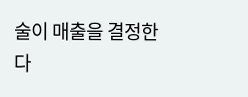술이 매출을 결정한다